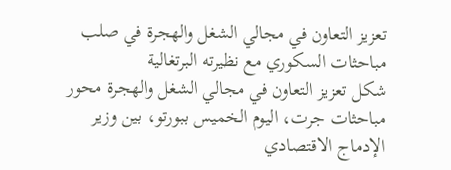تعزيز التعاون في مجالي الشغل والهجرة في صلب مباحثات السكوري مع نظيرته البرتغالية
شكل تعزيز التعاون في مجالي الشغل والهجرة محور مباحثات جرت، اليوم الخميس ببورتو، بين وزير الإدماج الاقتصادي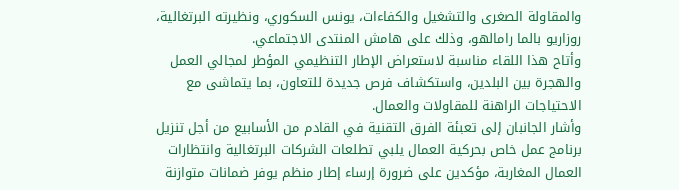والمقاولة الصغرى والتشغيل والكفاءات، يونس السكوري، ونظيرته البرتغالية، روزاريو بالما رامالهو، وذلك على هامش المنتدى الاجتماعي.
وأتاح هذا اللقاء مناسبة لاستعراض الإطار التنظيمي المؤطر لمجالي العمل والهجرة بين البلدين، واستكشاف فرص جديدة للتعاون، بما يتماشى مع الاحتياجات الراهنة للمقاولات والعمال.
وأشار الجانبان إلى تعبئة الفرق التقنية في القادم من الأسابيع من أجل تنزيل برنامج عمل خاص بحركية العمال يلبي تطلعات الشركات البرتغالية وانتظارات العمال المغاربة، مؤكدين على ضرورة إرساء إطار منظم يوفر ضمانات متوازنة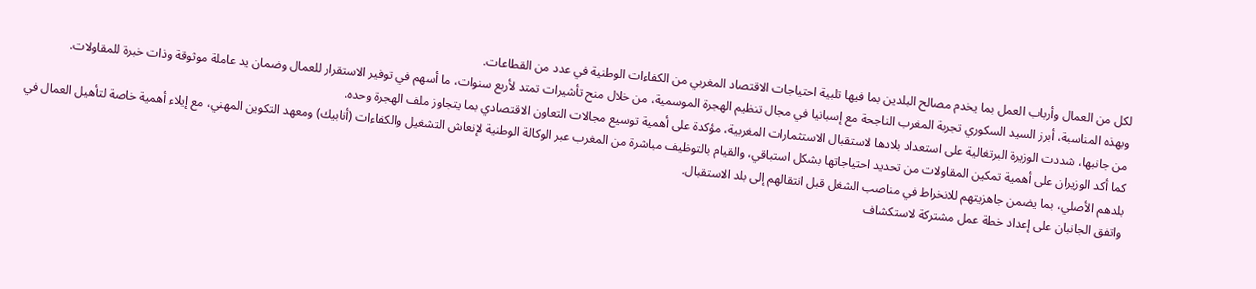لكل من العمال وأرباب العمل بما يخدم مصالح البلدين بما فيها تلبية احتياجات الاقتصاد المغربي من الكفاءات الوطنية في عدد من القطاعات.
وبهذه المناسبة، أبرز السيد السكوري تجربة المغرب الناجحة مع إسبانيا في مجال تنظيم الهجرة الموسمية، من خلال منح تأشيرات تمتد لأربع سنوات، ما أسهم في توفير الاستقرار للعمال وضمان يد عاملة موثوقة وذات خبرة للمقاولات.
من جانبها، شددت الوزيرة البرتغالية على استعداد بلادها لاستقبال الاستثمارات المغربية، مؤكدة على أهمية توسيع مجالات التعاون الاقتصادي بما يتجاوز ملف الهجرة وحده.
كما أكد الوزيران على أهمية تمكين المقاولات من تحديد احتياجاتها بشكل استباقي، والقيام بالتوظيف مباشرة من المغرب عبر الوكالة الوطنية لإنعاش التشغيل والكفاءات (أنابيك) ومعهد التكوين المهني، مع إيلاء أهمية خاصة لتأهيل العمال في بلدهم الأصلي، بما يضمن جاهزيتهم للانخراط في مناصب الشغل قبل انتقالهم إلى بلد الاستقبال.
واتفق الجانبان على إعداد خطة عمل مشتركة لاستكشاف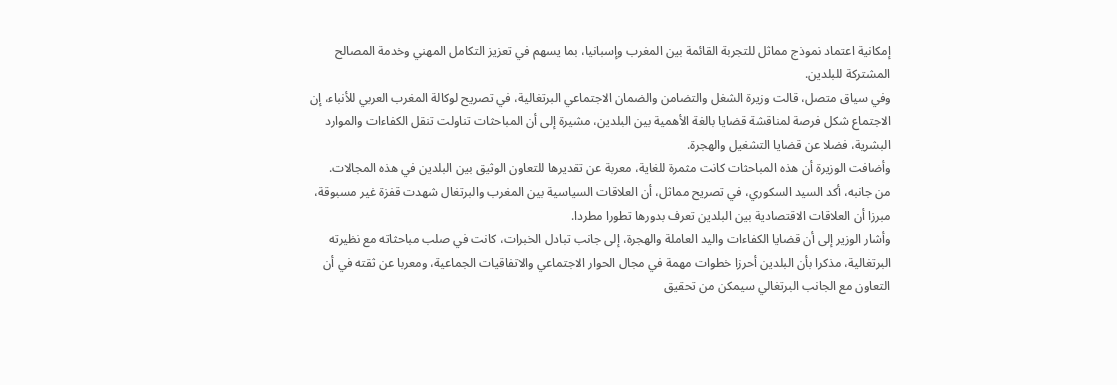إمكانية اعتماد نموذج مماثل للتجربة القائمة بين المغرب وإسبانيا، بما يسهم في تعزيز التكامل المهني وخدمة المصالح المشتركة للبلدين.
وفي سياق متصل، قالت وزيرة الشغل والتضامن والضمان الاجتماعي البرتغالية، في تصريح لوكالة المغرب العربي للأنباء، إن الاجتماع شكل فرصة لمناقشة قضايا بالغة الأهمية بين البلدين، مشيرة إلى أن المباحثات تناولت تنقل الكفاءات والموارد البشرية، فضلا عن قضايا التشغيل والهجرة.
وأضافت الوزيرة أن هذه المباحثات كانت مثمرة للغاية، معربة عن تقديرها للتعاون الوثيق بين البلدين في هذه المجالات.
من جانبه، أكد السيد السكوري، في تصريح مماثل، أن العلاقات السياسية بين المغرب والبرتغال شهدت قفزة غير مسبوقة، مبرزا أن العلاقات الاقتصادية بين البلدين تعرف بدورها تطورا مطردا.
وأشار الوزير إلى أن قضايا الكفاءات واليد العاملة والهجرة، إلى جانب تبادل الخبرات، كانت في صلب مباحثاته مع نظيرته البرتغالية، مذكرا بأن البلدين أحرزا خطوات مهمة في مجال الحوار الاجتماعي والاتفاقيات الجماعية، ومعربا عن ثقته في أن التعاون مع الجانب البرتغالي سيمكن من تحقيق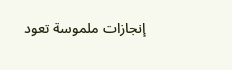إنجازات ملموسة تعود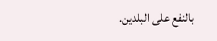بالنفع على البلدين.